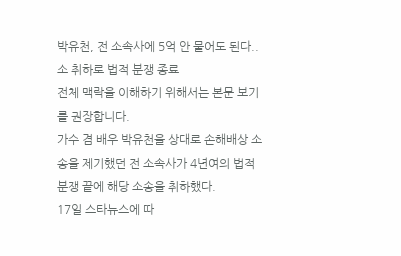박유천, 전 소속사에 5억 안 물어도 된다.. 소 취하로 법적 분쟁 종료
전체 맥락을 이해하기 위해서는 본문 보기를 권장합니다.
가수 겸 배우 박유천을 상대로 손해배상 소송을 제기했던 전 소속사가 4년여의 법적 분쟁 끝에 해당 소송을 취하했다.
17일 스타뉴스에 따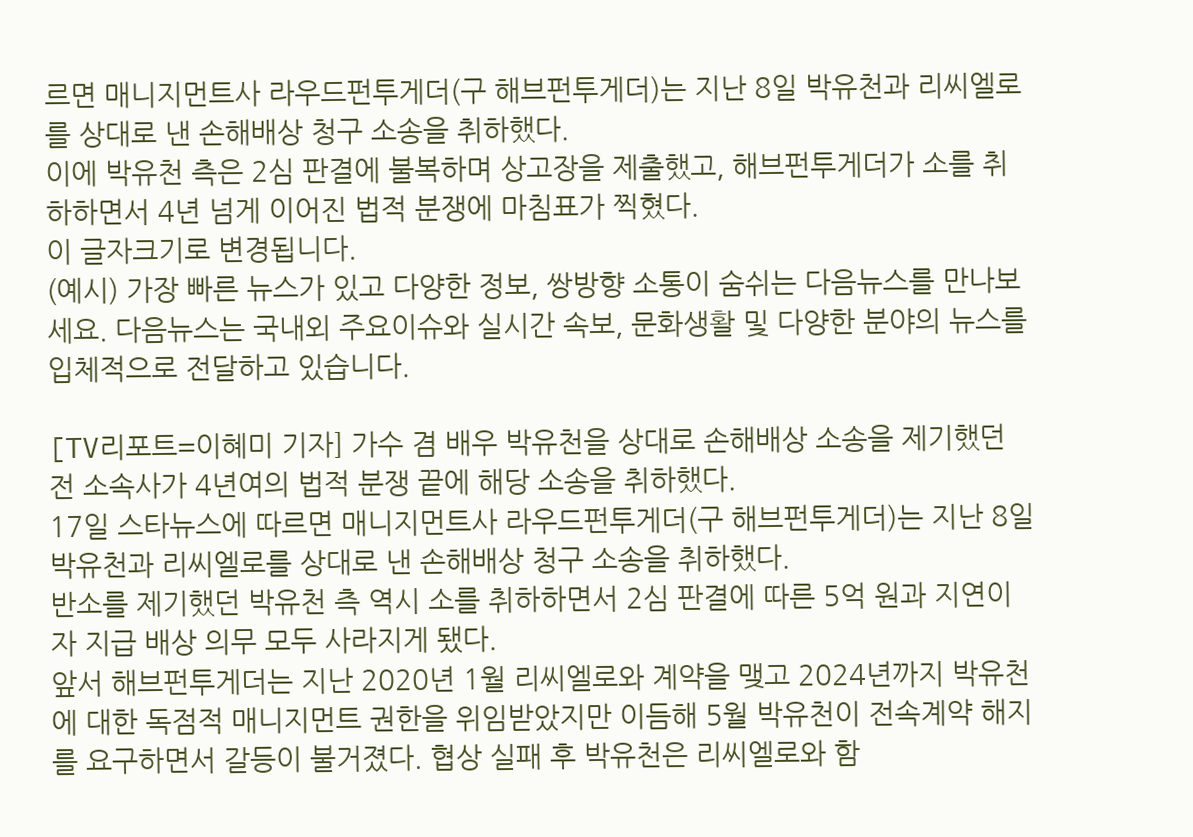르면 매니지먼트사 라우드펀투게더(구 해브펀투게더)는 지난 8일 박유천과 리씨엘로를 상대로 낸 손해배상 청구 소송을 취하했다.
이에 박유천 측은 2심 판결에 불복하며 상고장을 제출했고, 해브펀투게더가 소를 취하하면서 4년 넘게 이어진 법적 분쟁에 마침표가 찍혔다.
이 글자크기로 변경됩니다.
(예시) 가장 빠른 뉴스가 있고 다양한 정보, 쌍방향 소통이 숨쉬는 다음뉴스를 만나보세요. 다음뉴스는 국내외 주요이슈와 실시간 속보, 문화생활 및 다양한 분야의 뉴스를 입체적으로 전달하고 있습니다.

[TV리포트=이혜미 기자] 가수 겸 배우 박유천을 상대로 손해배상 소송을 제기했던 전 소속사가 4년여의 법적 분쟁 끝에 해당 소송을 취하했다.
17일 스타뉴스에 따르면 매니지먼트사 라우드펀투게더(구 해브펀투게더)는 지난 8일 박유천과 리씨엘로를 상대로 낸 손해배상 청구 소송을 취하했다.
반소를 제기했던 박유천 측 역시 소를 취하하면서 2심 판결에 따른 5억 원과 지연이자 지급 배상 의무 모두 사라지게 됐다.
앞서 해브펀투게더는 지난 2020년 1월 리씨엘로와 계약을 맺고 2024년까지 박유천에 대한 독점적 매니지먼트 권한을 위임받았지만 이듬해 5월 박유천이 전속계약 해지를 요구하면서 갈등이 불거졌다. 협상 실패 후 박유천은 리씨엘로와 함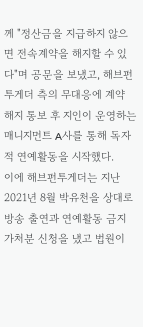께 "정산금을 지급하지 않으면 전속계약을 해지할 수 있다"며 공문을 보냈고, 해브펀투게더 측의 무대응에 계약 해지 통보 후 지인이 운영하는 매니지먼트 A사를 통해 독자적 연예활동을 시작했다.
이에 해브펀투게더는 지난 2021년 8월 박유천을 상대로 방송 출연과 연예활동 금지 가처분 신청을 냈고 법원이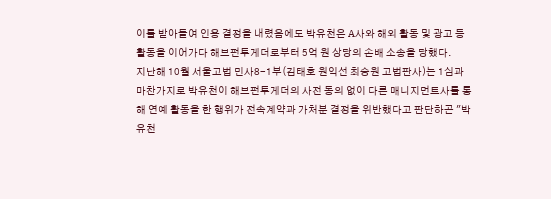이를 받아들여 인용 결정을 내렸음에도 박유천은 A사와 해외 활동 및 광고 등 활동을 이어가다 해브펀투게더로부터 5억 원 상당의 손배 소송을 당했다.
지난해 10월 서울고법 민사8-1부(김태호 원익선 최승원 고법판사)는 1심과 마찬가지로 박유천이 해브펀투게더의 사전 동의 없이 다른 매니지먼트사를 통해 연예 활동을 한 행위가 전속계약과 가처분 결정을 위반했다고 판단하곤 "박유천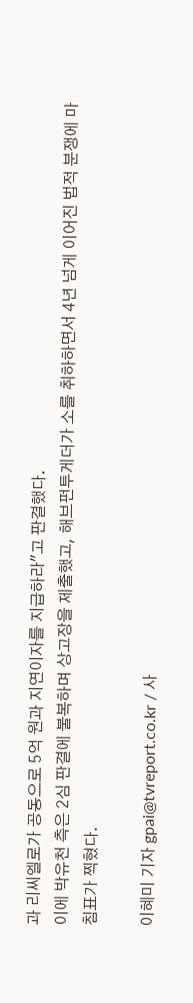과 리씨엘로가 공동으로 5억 원과 지연이자를 지급하라"고 판결했다.
이에 박유천 측은 2심 판결에 불복하며 상고장을 제출했고, 해브펀투게더가 소를 취하하면서 4년 넘게 이어진 법적 분쟁에 마침표가 찍혔다.

이혜미 기자 gpai@tvreport.co.kr / 사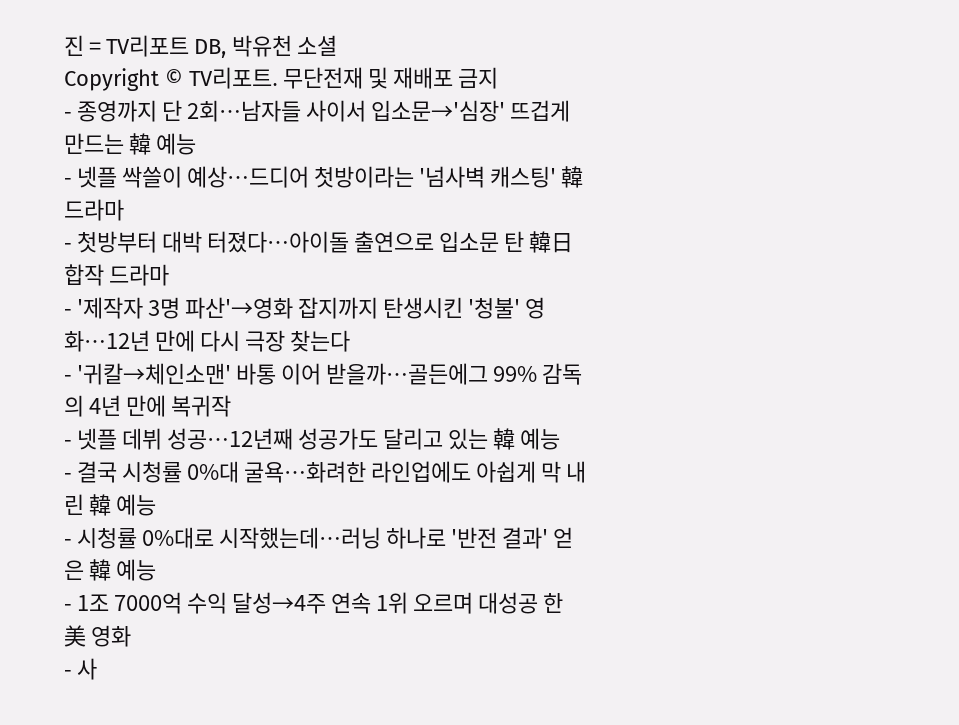진 = TV리포트 DB, 박유천 소셜
Copyright © TV리포트. 무단전재 및 재배포 금지
- 종영까지 단 2회…남자들 사이서 입소문→'심장' 뜨겁게 만드는 韓 예능
- 넷플 싹쓸이 예상…드디어 첫방이라는 '넘사벽 캐스팅' 韓 드라마
- 첫방부터 대박 터졌다…아이돌 출연으로 입소문 탄 韓日 합작 드라마
- '제작자 3명 파산'→영화 잡지까지 탄생시킨 '청불' 영화…12년 만에 다시 극장 찾는다
- '귀칼→체인소맨' 바통 이어 받을까…골든에그 99% 감독의 4년 만에 복귀작
- 넷플 데뷔 성공…12년째 성공가도 달리고 있는 韓 예능
- 결국 시청률 0%대 굴욕…화려한 라인업에도 아쉽게 막 내린 韓 예능
- 시청률 0%대로 시작했는데…러닝 하나로 '반전 결과' 얻은 韓 예능
- 1조 7000억 수익 달성→4주 연속 1위 오르며 대성공 한 美 영화
- 사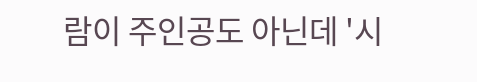람이 주인공도 아닌데 '시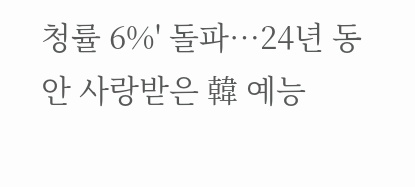청률 6%' 돌파…24년 동안 사랑받은 韓 예능